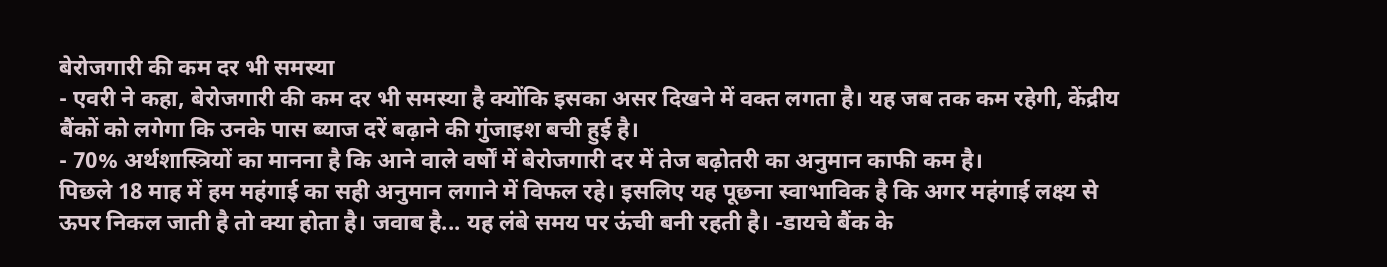बेरोजगारी की कम दर भी समस्या
- एवरी ने कहा, बेरोजगारी की कम दर भी समस्या है क्योंकि इसका असर दिखने में वक्त लगता है। यह जब तक कम रहेगी, केंद्रीय बैंकों को लगेगा कि उनके पास ब्याज दरें बढ़ाने की गुंजाइश बची हुई है।
- 70% अर्थशास्त्रियों का मानना है कि आने वाले वर्षों में बेरोजगारी दर में तेज बढ़ोतरी का अनुमान काफी कम है।
पिछले 18 माह में हम महंगाई का सही अनुमान लगाने में विफल रहे। इसलिए यह पूछना स्वाभाविक है कि अगर महंगाई लक्ष्य से ऊपर निकल जाती है तो क्या होता है। जवाब है... यह लंबे समय पर ऊंची बनी रहती है। -डायचे बैंक के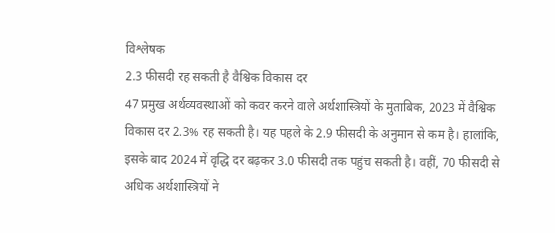विश्लेषक
2.3 फीसदी रह सकती है वैश्विक विकास दर
47 प्रमुख अर्थव्यवस्थाओं को कवर करने वाले अर्थशास्त्रियों के मुताबिक, 2023 में वैश्विक विकास दर 2.3% रह सकती है। यह पहले के 2.9 फीसदी के अनुमान से कम है। हालांकि, इसके बाद 2024 में वृद्धि दर बढ़कर 3.0 फीसदी तक पहुंच सकती है। वहीं, 70 फीसदी से अधिक अर्थशास्त्रियों ने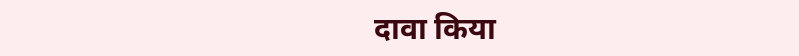दावा किया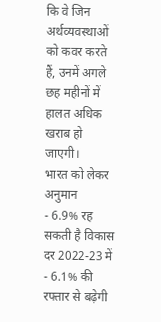कि वे जिन अर्थव्यवस्थाओं को कवर करते हैं, उनमें अगले छह महीनों में हालत अधिक खराब हो जाएगी।
भारत को लेकर अनुमान
- 6.9% रह सकती है विकास दर 2022-23 में
- 6.1% की रफ्तार से बढ़ेगी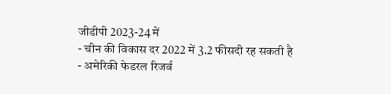जीडीपी 2023-24 में
- चीन की विकास दर 2022 में 3.2 फीसदी रह सकती है
- अमेरिकी फेडरल रिजर्व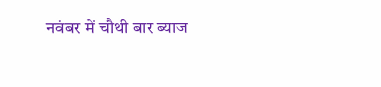नवंबर में चौथी बार ब्याज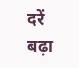दरें बढ़ा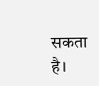सकता है।